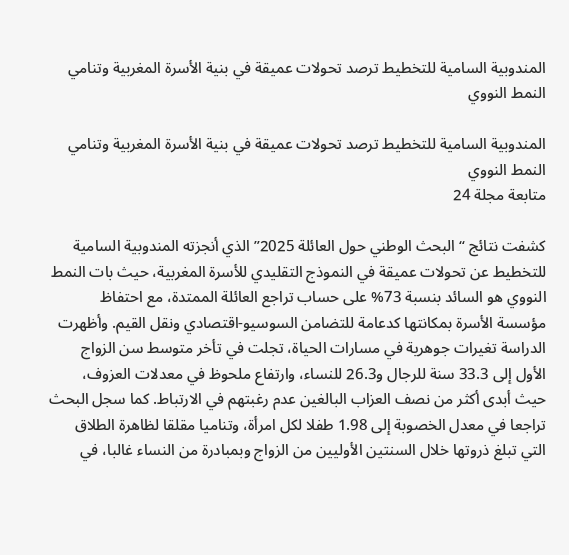المندوبية السامية للتخطيط ترصد تحولات عميقة في بنية الأسرة المغربية وتنامي النمط النووي

المندوبية السامية للتخطيط ترصد تحولات عميقة في بنية الأسرة المغربية وتنامي النمط النووي
متابعة مجلة 24

كشفت نتائج “البحث الوطني حول العائلة 2025” الذي أنجزته المندوبية السامية للتخطيط عن تحولات عميقة في النموذج التقليدي للأسرة المغربية، حيث بات النمط النووي هو السائد بنسبة 73% على حساب تراجع العائلة الممتدة، مع احتفاظ مؤسسة الأسرة بمكانتها كدعامة للتضامن السوسيو-اقتصادي ونقل القيم. وأظهرت الدراسة تغيرات جوهرية في مسارات الحياة، تجلت في تأخر متوسط سن الزواج الأول إلى 33.3 سنة للرجال و26.3 للنساء، وارتفاع ملحوظ في معدلات العزوف، حيث أبدى أكثر من نصف العزاب البالغين عدم رغبتهم في الارتباط. كما سجل البحث تراجعا في معدل الخصوبة إلى 1.98 طفلا لكل امرأة، وتناميا مقلقا لظاهرة الطلاق التي تبلغ ذروتها خلال السنتين الأوليين من الزواج وبمبادرة من النساء غالبا، في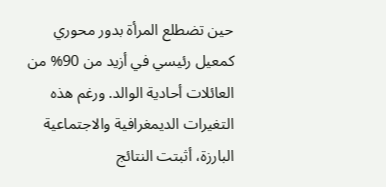حين تضطلع المرأة بدور محوري كمعيل رئيسي في أزيد من 90% من العائلات أحادية الوالد. ورغم هذه التغيرات الديمغرافية والاجتماعية البارزة، أثبتت النتائج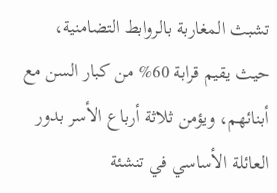تشبث المغاربة بالروابط التضامنية، حيث يقيم قرابة 60% من كبار السن مع أبنائهم، ويؤمن ثلاثة أرباع الأسر بدور العائلة الأساسي في تنشئة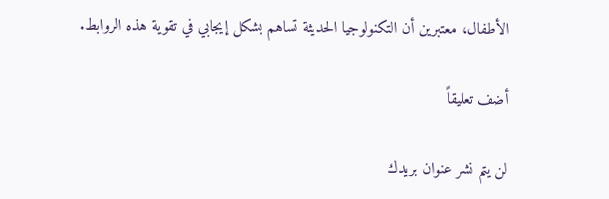الأطفال، معتبرين أن التكنولوجيا الحديثة تساهم بشكل إيجابي في تقوية هذه الروابط.

أضف تعليقاً

لن يتم نشر عنوان بريدك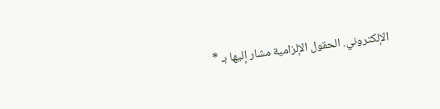الإلكتروني. الحقول الإلزامية مشار إليها بـ *